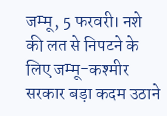जम्मू, 5 फरवरी। नशे की लत से निपटने के लिए जम्मू-कश्मीर सरकार बड़ा कदम उठाने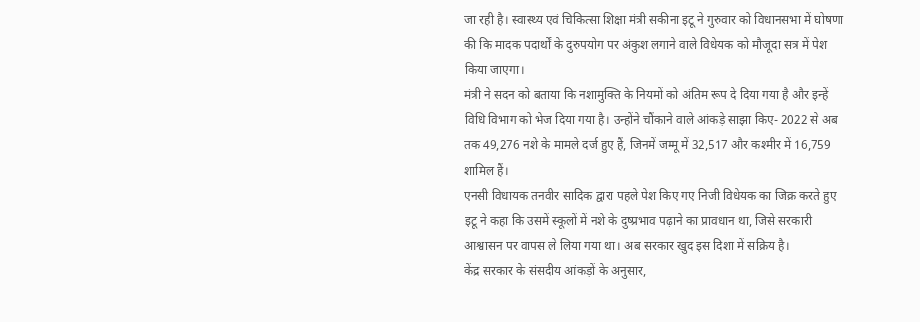जा रही है। स्वास्थ्य एवं चिकित्सा शिक्षा मंत्री सकीना इटू ने गुरुवार को विधानसभा में घोषणा की कि मादक पदार्थों के दुरुपयोग पर अंकुश लगाने वाले विधेयक को मौजूदा सत्र में पेश किया जाएगा।
मंत्री ने सदन को बताया कि नशामुक्ति के नियमों को अंतिम रूप दे दिया गया है और इन्हें विधि विभाग को भेज दिया गया है। उन्होंने चौंकाने वाले आंकड़े साझा किए- 2022 से अब तक 49,276 नशे के मामले दर्ज हुए हैं, जिनमें जम्मू में 32,517 और कश्मीर में 16,759 शामिल हैं।
एनसी विधायक तनवीर सादिक द्वारा पहले पेश किए गए निजी विधेयक का जिक्र करते हुए इटू ने कहा कि उसमें स्कूलों में नशे के दुष्प्रभाव पढ़ाने का प्रावधान था, जिसे सरकारी आश्वासन पर वापस ले लिया गया था। अब सरकार खुद इस दिशा में सक्रिय है।
केंद्र सरकार के संसदीय आंकड़ों के अनुसार,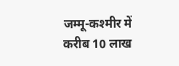जम्मू-कश्मीर में करीब 10 लाख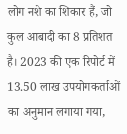लोग नशे का शिकार हैं, जो कुल आबादी का 8 प्रतिशत है। 2023 की एक रिपोर्ट में 13.50 लाख उपयोगकर्ताओं का अनुमान लगाया गया,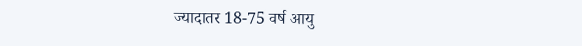ज्यादातर 18-75 वर्ष आयु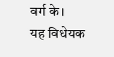वर्ग के।
यह विधेयक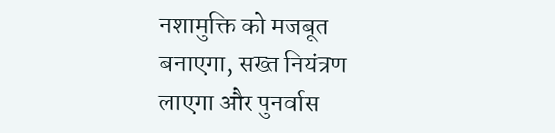नशामुक्ति को मजबूत बनाएगा, सख्त नियंत्रण लाएगा और पुनर्वास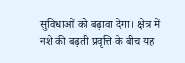सुविधाओं को बढ़ावा देगा। क्षेत्र में नशे की बढ़ती प्रवृत्ति के बीच यह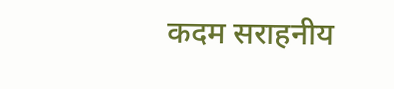कदम सराहनीय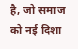है, जो समाज को नई दिशा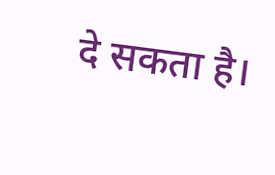दे सकता है।